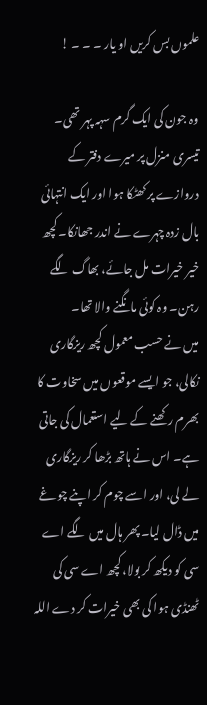علموں بس کریں او یار ۔ ۔ ۔ !

وہ جون کی ایک گرم سہہ پہر تھی۔ تیسری منزل پر میرے دفتر کے دروازے پر کھٹکا ہوا اور ایک انتہائی بال زدہ چہرے نے اندر جھانکا۔ کچھ خیر خیرات مل جائے، بھاگ لگے رہن۔ وہ کوئی مانگنے والا تھا۔
میں نے حسب معمول کچھ ریزگاری نکالی، جو ایسے موقعوں میں سخاوت کا بھرم رکھنے کے لیے استعمال کی جاتی ہے۔ اس نے ہاتھ بڑھا کر ریزگاری لے لی، اور اسے چوم کر اپنے چوغے میں ڈال لیا۔ پھر ہال میں لگے اے سی کو دیکھ کر بولا، کچھ اے سی کی ٹھنڈی ہوا کی بھی خیرات کر دے اللہ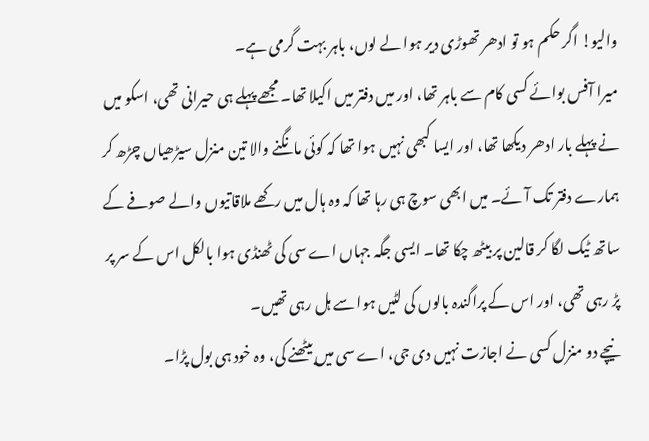والیو! اگر حکم ہو تو ادھر تھوڑی دیر ہوا لے لوں، باہر بہت گرمی ہے۔
میرا آفس بوائے کسی کام سے باہر تھا، اور میں دفتر میں اکیلا تھا۔ مجھے پہلے ہی حیرانی تھی، اسکو میں نے پہلے بار ادھر دیکھا تھا، اور ایسا کبھی نہیں ہوا تھا کہ کوئی مانگنے والا تین منزل سیڑھیاں چڑھ کر ہمارے دفتر تک آئے۔ میں ابھی سوچ ہی رہا تھا کہ وہ ہال میں رکھے ملاقاتیوں والے صوفے کے ساتھ ٹیک لگا کر قالین پر بیٹھ چکا تھا۔ ایسی جگہ جہاں اے سی کی ٹھنڈی ہوا بالکل اس کے سر پر پڑ رہی تھی، اور اس کے پراگندہ بالوں کی لٹیں ہوا سے ہل رہی تھیں۔
نیچے دو منزل کسی نے اجازت نہیں دی جی، اے سی میں بیٹھنے کی، وہ خود ہی بول پڑا۔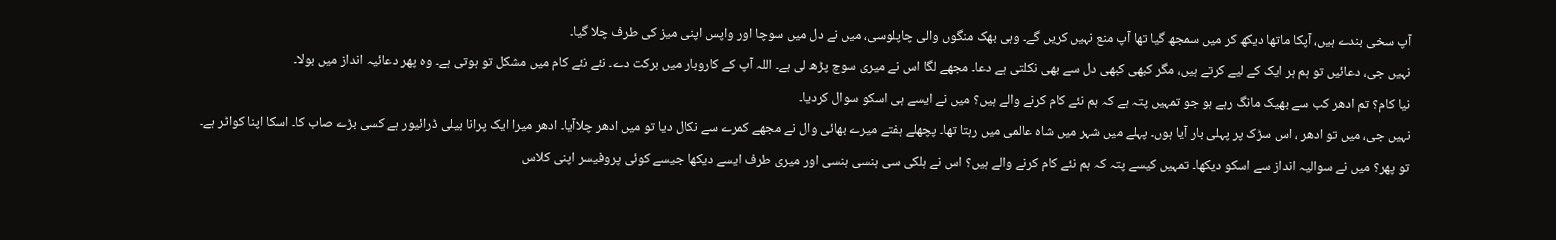آپ سخی بندے ہیں، آپکا ماتھا دیکھ کر میں سمجھ گیا تھا آپ منع نہیں کریں گے۔ وہی بھک منگوں والی چاپلوسی، میں نے دل میں سوچا اور واپس اپنی میز کی طرف چلا گیا۔
نہیں جی، دعائیں تو ہم ہر ایک کے لیے کرتے ہیں، مگر کبھی کبھی دل سے بھی نکلتی ہے دعا۔ مجھے لگا اس نے میری سوچ پڑھ لی ہے۔ اللہ آپ کے کاروبار میں برکت دے۔ نئے نئے کام میں مشکل تو ہوتی ہے۔ وہ پھر دعائیہ انداز میں بولا۔
نیا کام؟ تم ادھر کب سے بھیک مانگ رہے ہو جو تمہیں پتہ ہے کہ ہم نئے کام کرنے والے ہیں؟ میں نے ایسے ہی اسکو سوال کردیا۔
نہیں جی، میں تو ادھر ، اس سڑک پر پہلی بار آیا ہوں۔ پہلے میں شہر میں شاہ عالمی میں رہتا تھا۔ پچھلے ہفتے میرے بھائی وال نے مجھے کمرے سے نکال دیا تو میں ادھر چلاآیا۔ ادھر میرا ایک پرانا بیلی ڈرائیور ہے کسی بڑے صاب کا۔ اسکا اپنا کواٹر ہے۔
تو پھر؟ میں نے سوالیہ انداز سے اسکو دیکھا۔ تمہیں کیسے پتہ کہ ہم نئے کام کرنے والے ہیں؟ اس نے ہلکی سی ہنسی ہنسی اور میری طرف ایسے دیکھا جیسے کوئی پروفیسر اپنی کلاس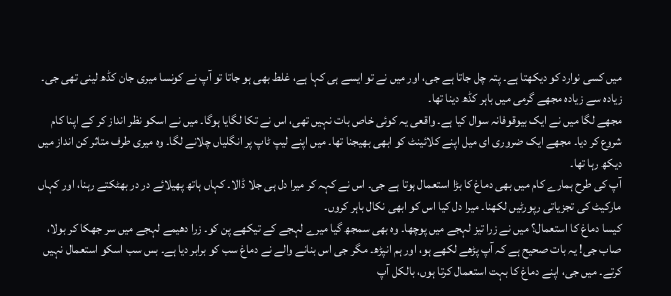میں کسی نوارد کو دیکھتا ہے۔ پتہ چل جاتا ہے جی، اور میں نے تو ایسے ہی کہا ہے، غلط بھی ہو جاتا تو آپ نے کونسا میری جان کڈھ لینی تھی جی۔ زیادہ سے زیادہ مجھے گرمی میں باہر کڈھ دینا تھا۔
مجھے لگا میں نے ایک بیوقوفانہ سوال کیا ہے۔ واقعی یہ کوئی خاص بات نہیں تھی، اس نے تکا لگایا ہوگا۔ میں نے اسکو نظر انداز کر کے اپنا کام شروع کر دیا۔ مجھے ایک ضروری ای میل اپنے کلائینٹ کو ابھی بھیجنا تھا۔ میں اپنے لیپ ٹاپ پر انگلیاں چلانے لگا۔ وہ میری طرف متاثر کن انداز میں دیکھ رہا تھا۔
آپ کی طرح ہمارے کام میں بھی دماغ کا بڑا استعمال ہوتا ہے جی۔ اس نے کہہ کر میرا دل ہی جلا ڈالا۔ کہاں ہاتھ پھیلائے در در بھٹکتے رہنا، اور کہاں مارکیٹ کی تجزیاتی رپورٹیں لکھنا۔ میرا دل کیا اس کو ابھی نکال باہر کروں۔
کیسا دماغ کا استعمال؟ میں نے زرا تیز لہجے میں پوچھا۔ وہ بھی سمجھ گیا میرے لہجے کے تیکھے پن کو۔ زرا دھیمے لہجے میں سر جھکا کر بولا، صاب جی! یہ بات صحیح ہے کہ آپ پڑھے لکھے ہو، اور ہم انپڑھ۔ مگر جی اس بنانے والے نے دماغ سب کو برابر دیا ہے۔ بس سب اسکو استعمال نہیں کرتے۔ میں جی، اپنے دماغ کا بہت استعمال کرتا ہوں، بالکل آپ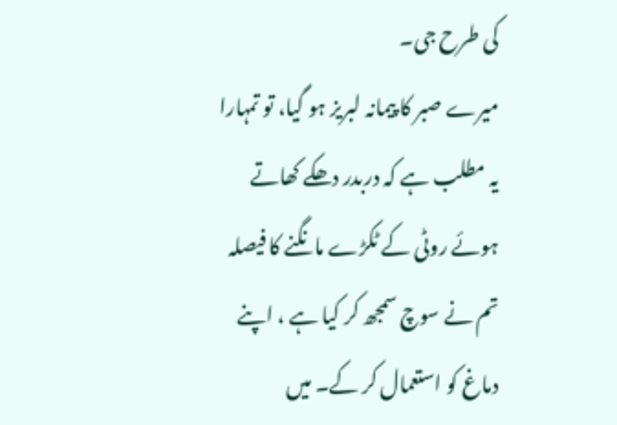کی طرح جی۔
میرے صبر کا پیمانہ لبریز ہو گیا، تو تمہارا یہ مطلب ہے کہ دربدر دھکے کھاتے ہوئے روٹی کے ٹکڑے مانگنے کا فیصلہ تم نے سوچ سمجھ کر کیا ہے ، اپنے دماغ کو استعمال کر کے۔ میں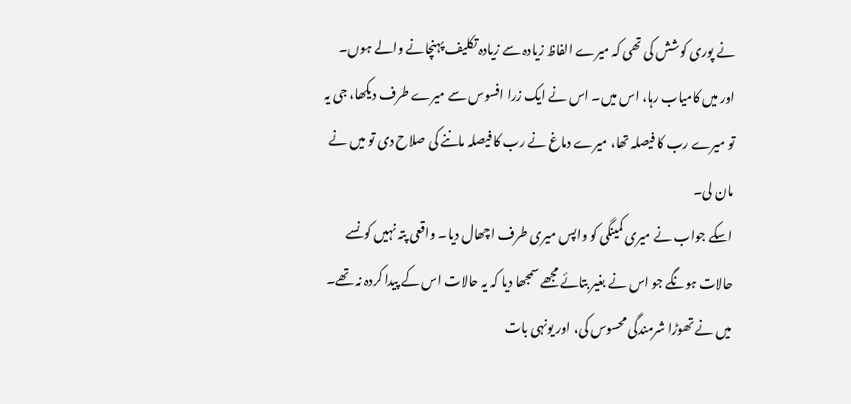نے پوری کوشش کی تھی کہ میرے الفاظ زیادہ سے زیادہ تکلیف پہنچانے والے ہوں۔ اور میں کامیاب رہا، اس میں۔ اس نے ایک زرا افسوس سے میرے طرف دیکھا، جی یہ تو میرے رب کا فیصلہ تھا، میرے دماغ نے رب کا فیصلہ ماننے کی صلاح دی تو میں نے مان لی۔
اسکے جواب نے میری کمینگی کو واپس میری طرف اچھال دیا۔ واقعی پتہ نہیں کونسے حالات ہونگے جو اس نے بغیر بتائے مجھے سمجھا دیا کہ یہ حالات اس کے پیدا کردہ نہ تھے۔ میں نے تھوڑا شرمندگی محسوس کی، اور یونہی بات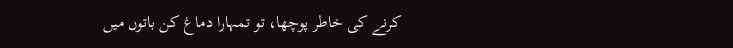کرنے کی خاطر پوچھا، تو تمہارا دماغ کن باتوں میں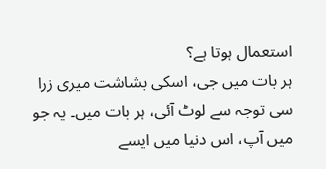استعمال ہوتا ہے؟
ہر بات میں جی، اسکی بشاشت میری زرا سی توجہ سے لوٹ آئی، ہر بات میں۔ یہ جو میں آپ، اس دنیا میں ایسے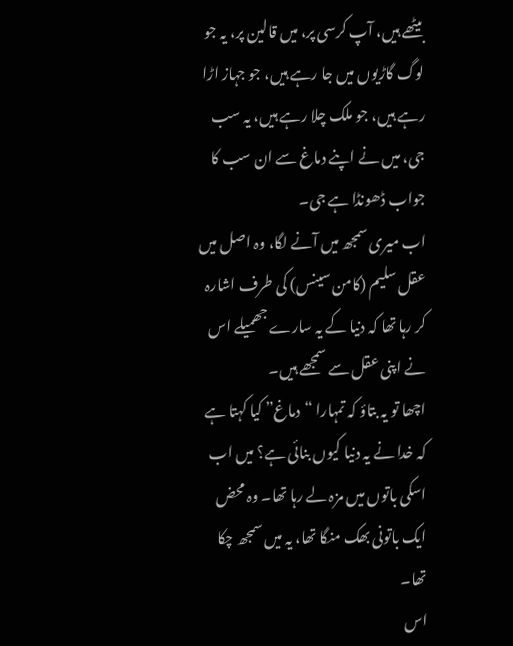بیٹھے ہیں، آپ کرسی پر، میں قالین پر، یہ جو لوگ گاڑیوں میں جا رہے ہیں، جو جہاز اڑا رہے ہیں، جو ملک چلا رہے ہیں، یہ سب جی، میں نے اپنے دماغ سے ان سب کا جواب ڈھونڈا ہے جی۔
اب میری سمجھ میں آنے لگا، وہ اصل میں عقل سلیم (کامن سینس) کی طرف اشارہ کر رہا تھا کہ دنیا کے یہ سارے جھمیلے اس نے اپنی عقل سے سمجھے ہیں۔
اچھا تو یہ بتاؤ کہ تمہارا “دماغ” کیا کہتا ہے کہ خدا نے یہ دنیا کیوں بنائی ہے؟ میں اب اسکی باتوں میں مزہ لے رہا تھا۔ وہ محض ایک باتونی بھک منگا تھا، یہ میں سمجھ چکا تھا۔
اس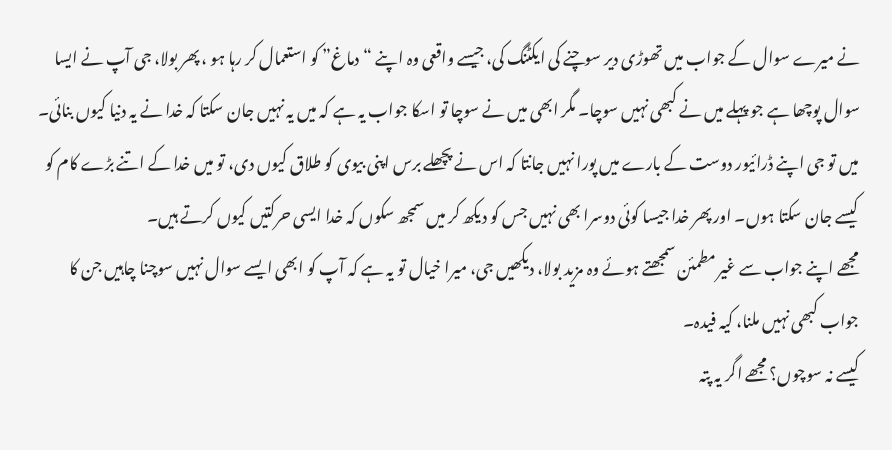نے میرے سوال کے جواب میں تھوڑی دیر سوچنے کی ایکٹنگ کی، جیسے واقعی وہ اپنے “دماغ” کو استعمال کر رہا ہو ، پھر بولا، جی آپ نے ایسا سوال پوچھا ہے جو پہلے میں نے کبھی نہیں سوچا۔ مگر ابھی میں نے سوچا تو اسکا جواب یہ ہے کہ میں یہ نہیں جان سکتا کہ خدا نے یہ دنیا کیوں بنائی۔ میں تو جی اپنے ڈرائیور دوست کے بارے میں پورا نہیں جانتا کہ اس نے پچھلے برس اپنی بیوی کو طلاق کیوں دی، تو میں خدا کے اتنے بڑے کام کو کیسے جان سکتا ہوں۔ اور پھر خدا جیسا کوئی دوسرا بھی نہیں جس کو دیکھ کر میں سمجھ سکوں کہ خدا ایسی حرکتیں کیوں کرتے ہیں۔
مجھے اپنے جواب سے غیر مطمئن سمجھتے ہوئے وہ مزید بولا، دیکھیں جی، میرا خیال تو یہ ہے کہ آپ کو ابھی ایسے سوال نہیں سوچنا چاہیں جن کا جواب کبھی نہیں ملنا، کیہ فیدہ۔
کیسے نہ سوچوں؟ مجھے اگر یہ پتہ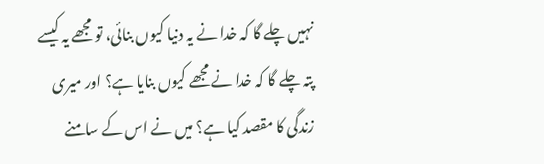نہیں چلے گا کہ خدا نے یہ دنیا کیوں بنائی، تو مجھے یہ کیسے پتہ چلے گا کہ خدا نے مجھے کیوں بنایا ہے؟ اور میری زندگی کا مقصد کیا ہے؟ میں نے اس کے سامنے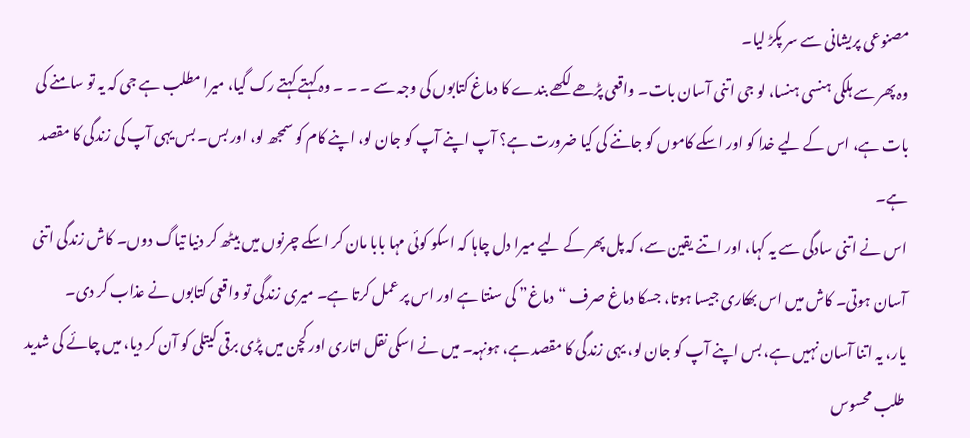مصنوعی پریشانی سے سر پکڑ لیا۔
وہ پھر سے ہلکی ہنسی ہنسا، لو جی اتنی آسان بات۔ واقعی پڑھے لکھے بندے کا دماغ کتابوں کی وجہ سے ۔ ۔ ۔ وہ کہتے کہتے رک گیا، میرا مطلب ہے جی کہ یہ تو سامنے کی بات ہے، اس کے لیے خدا کو اور اسکے کاموں کو جاننے کی کیا ضرورت ہے؟ آپ اپنے آپ کو جان لو، اپنے کام کو سمجھ لو، اور بس۔ بس یہی آپ کی زندگی کا مقصد ہے۔
اس نے اتنی سادگی سے یہ کہا، اور اتنے یقین سے، کہ پل پھر کے لیے میرا دل چاہا کہ اسکو کوئی مہا بابا مان کر اسکے چرنوں میں بیٹھ کر دنیا تیاگ دوں۔ کاش زندگی اتنی آسان ہوتی۔ کاش میں اس بھکاری جیسا ہوتا، جسکا دماغ صرف “دماغ” کی سنتا ہے اور اس پر عمل کرتا ہے۔ میری زندگی تو واقعی کتابوں نے عذاب کر دی۔
یار، یہ اتنا آسان نہیں ہے، بس اپنے آپ کو جان لو، یہی زندگی کا مقصد ہے، ہونہہ۔ میں نے اسکی نقل اتاری اور کچن میں پڑی برقی کیتلی کو آن کر دیا، میں چائے کی شدید طلب محسوس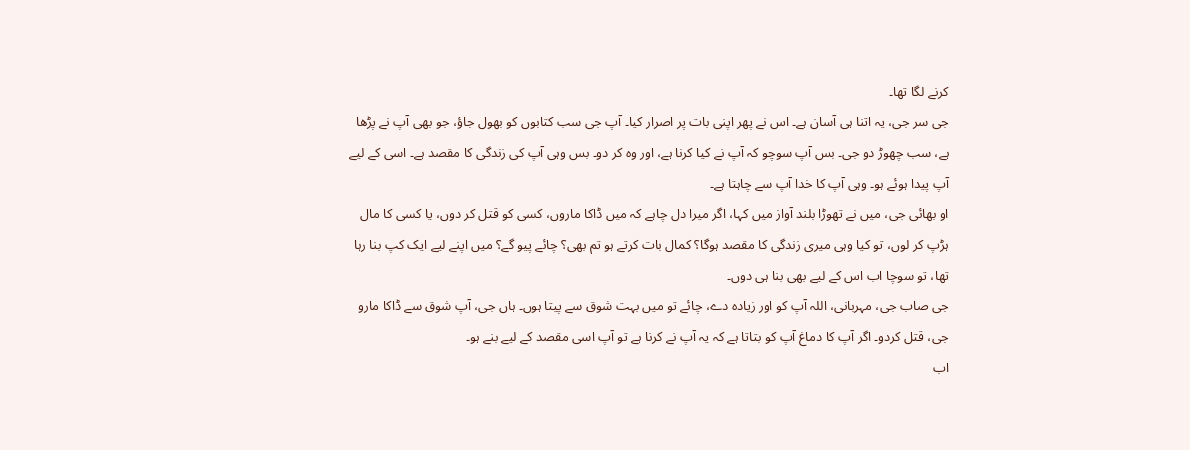کرنے لگا تھا۔
جی سر جی، یہ اتنا ہی آسان ہے۔ اس نے پھر اپنی بات پر اصرار کیا۔ آپ جی سب کتابوں کو بھول جاؤ، جو بھی آپ نے پڑھا ہے، سب چھوڑ دو جی۔ بس آپ سوچو کہ آپ نے کیا کرنا ہے، اور وہ کر دو۔ بس وہی آپ کی زندگی کا مقصد ہے۔ اسی کے لیے آپ پیدا ہوئے ہو۔ وہی آپ کا خدا آپ سے چاہتا ہے۔
او بھائی جی، میں نے تھوڑا بلند آواز میں کہا، اگر میرا دل چاہے کہ میں ڈاکا ماروں، کسی کو قتل کر دوں، یا کسی کا مال ہڑپ کر لوں، تو کیا وہی میری زندگی کا مقصد ہوگا؟ کمال بات کرتے ہو تم بھی؟ چائے پیو گے؟ میں اپنے لیے ایک کپ بنا رہا تھا، تو سوچا اب اس کے لیے بھی بنا ہی دوں۔
جی صاب جی، مہربانی، اللہ آپ کو اور زیادہ دے، چائے تو میں بہت شوق سے پیتا ہوں۔ ہاں جی، آپ شوق سے ڈاکا مارو جی، قتل کردو۔ اگر آپ کا دماغ آپ کو بتاتا ہے کہ یہ آپ نے کرنا ہے تو آپ اسی مقصد کے لیے بنے ہو۔
اب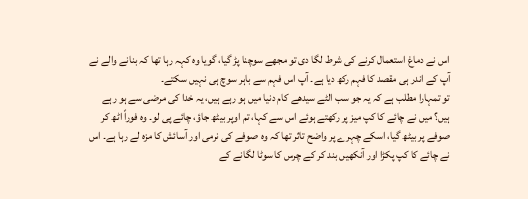اس نے دماغ استعمال کرنے کی شرط لگا دی تو مجھے سوچنا پڑ گیا، گویا وہ کہہ رہا تھا کہ بنانے والے نے آپ کے اندر ہی مقصد کا فہم رکھ دیا ہے۔ آپ اس فہم سے باہر سوچ ہی نہیں سکتے۔
تو تمہارا مطلب ہے کہ یہ جو سب الٹے سیدھے کام دنیا میں ہو رہے ہیں، یہ خدا کی مرضی سے ہو رہے ہیں؟ میں نے چائے کا کپ میز پر رکھتے ہوئے اس سے کہا، تم اوپر بیٹھ جاؤ، چائے پی لو۔ وہ فوراً اٹھ کر صوفے پر بیٹھ گیا، اسکے چہرے پر واضح تاثر تھا کہ وہ صوفے کی نرمی اور آسائش کا مزہ لے رہا ہے۔ اس نے چائے کا کپ پکڑا اور آنکھیں بند کر کے چرس کا سوٹا لگانے کے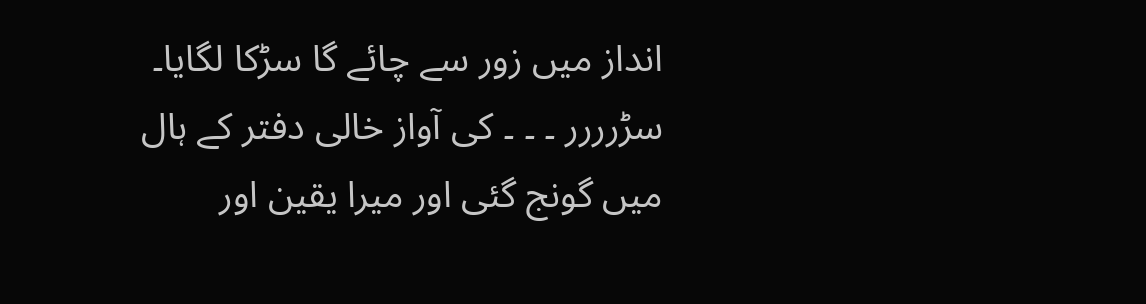انداز میں زور سے چائے گا سڑکا لگایا۔ سڑرررر ۔ ۔ ۔ کی آواز خالی دفتر کے ہال میں گونج گئی اور میرا یقین اور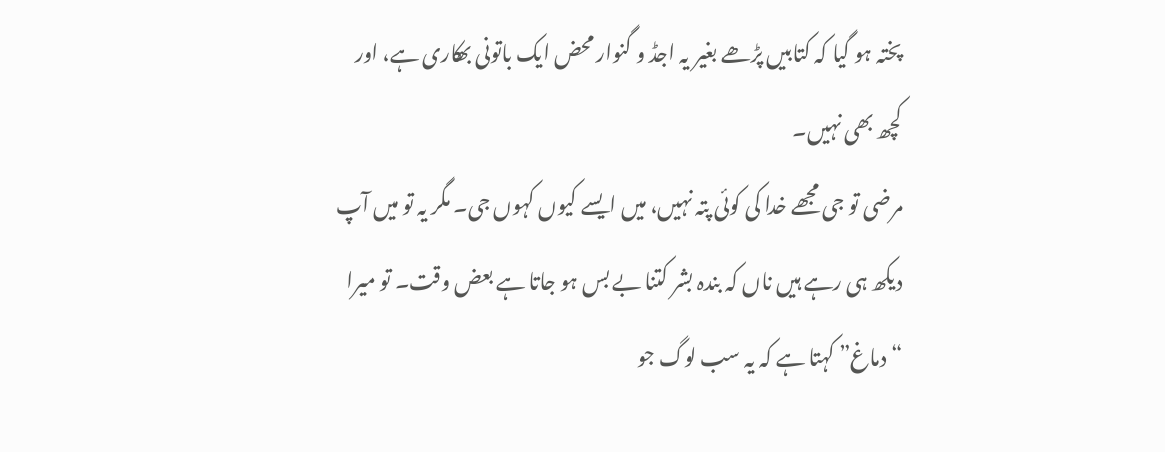پختہ ہو گیا کہ کتابیں پڑھے بغیر یہ اجڈ و گنوار محض ایک باتونی بھکاری ہے، اور کچھ بھی نہیں۔
مرضی تو جی مجھے خدا کی کوئی پتہ نہیں، میں ایسے کیوں کہوں جی۔ مگر یہ تو میں آپ دیکھ ہی رہے ہیں ناں کہ بندہ بشر کتنا بے بس ہو جاتا ہے بعض وقت۔ تو میرا “دماغ” کہتا ہے کہ یہ سب لوگ جو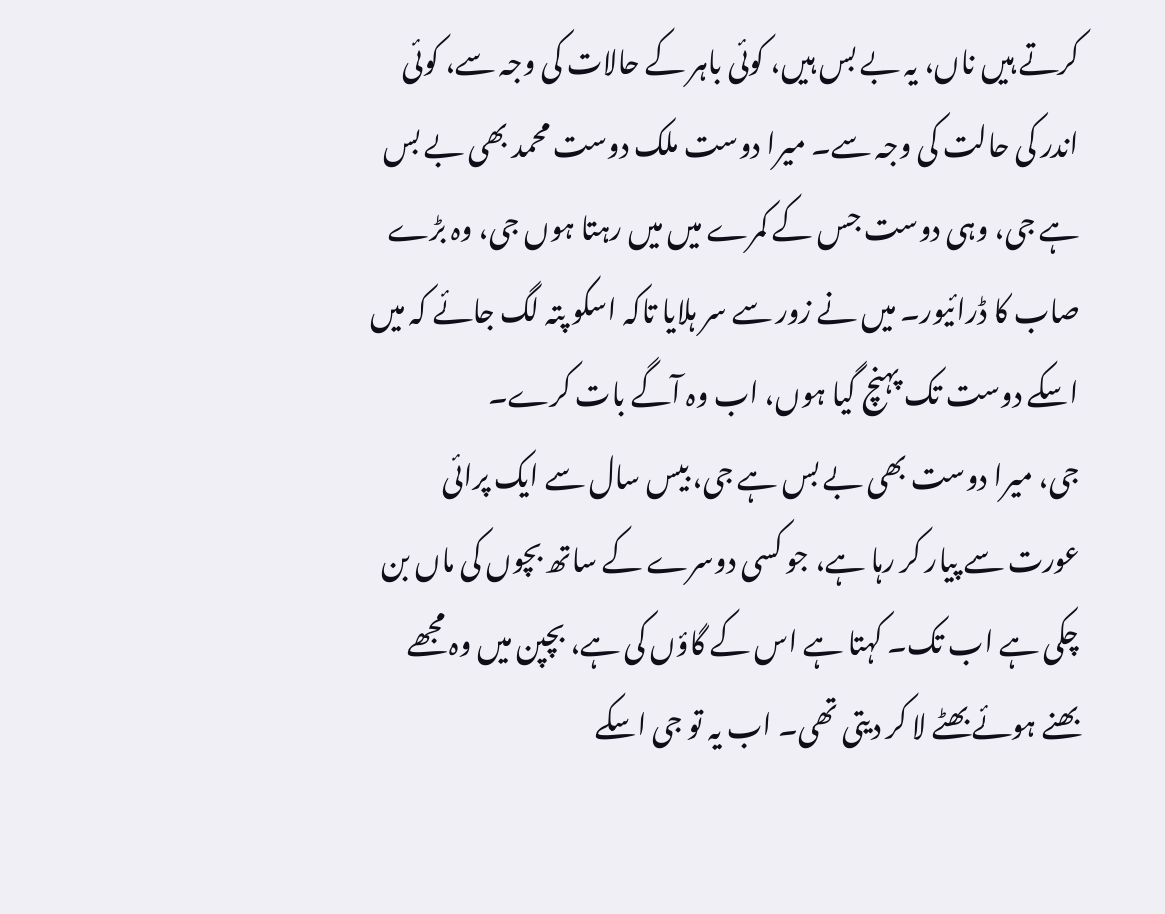کرتے ہیں ناں، یہ بے بس ہیں، کوئی باہر کے حالات کی وجہ سے، کوئی اندر کی حالت کی وجہ سے۔ میرا دوست ملک دوست محمد بھی بے بس ہے جی، وہی دوست جس کے کمرے میں میں رہتا ہوں جی، وہ بڑے صاب کا ڈرائیور۔ میں نے زور سے سر ہلایا تاکہ اسکو پتہ لگ جائے کہ میں اسکے دوست تک پہنچ گیا ہوں، اب وہ آگے بات کرے۔
جی، میرا دوست بھی بے بس ہے جی، بیس سال سے ایک پرائی عورت سے پیار کر رہا ہے، جو کسی دوسرے کے ساتھ بچوں کی ماں بن چکی ہے اب تک۔ کہتا ہے اس کے گاؤں کی ہے، بچپن میں وہ مجھے بھنے ہوئے بھٹے لا کر دیتی تھی۔ اب یہ تو جی اسکے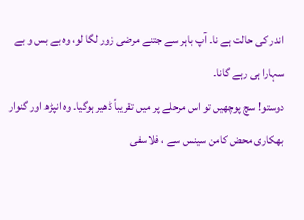اندر کی حالت ہے نا۔ آپ باہر سے جتنے مرضی زور لگا لو، وہ بے بس و بے سہارا ہی رہے گانا۔
دوستو! سچ پوچھیں تو اس مرحلے پر میں تقریباً ڈھیر ہوگیا۔ وہ انپڑھ اور گنوار بھکاری محض کامن سینس سے ، فلاسفی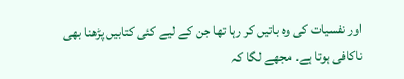اور نفسیات کی وہ باتیں کر رہا تھا جن کے لیے کئی کتابیں پڑھنا بھی ناکافی ہوتا ہے۔ مجھے لگا کہ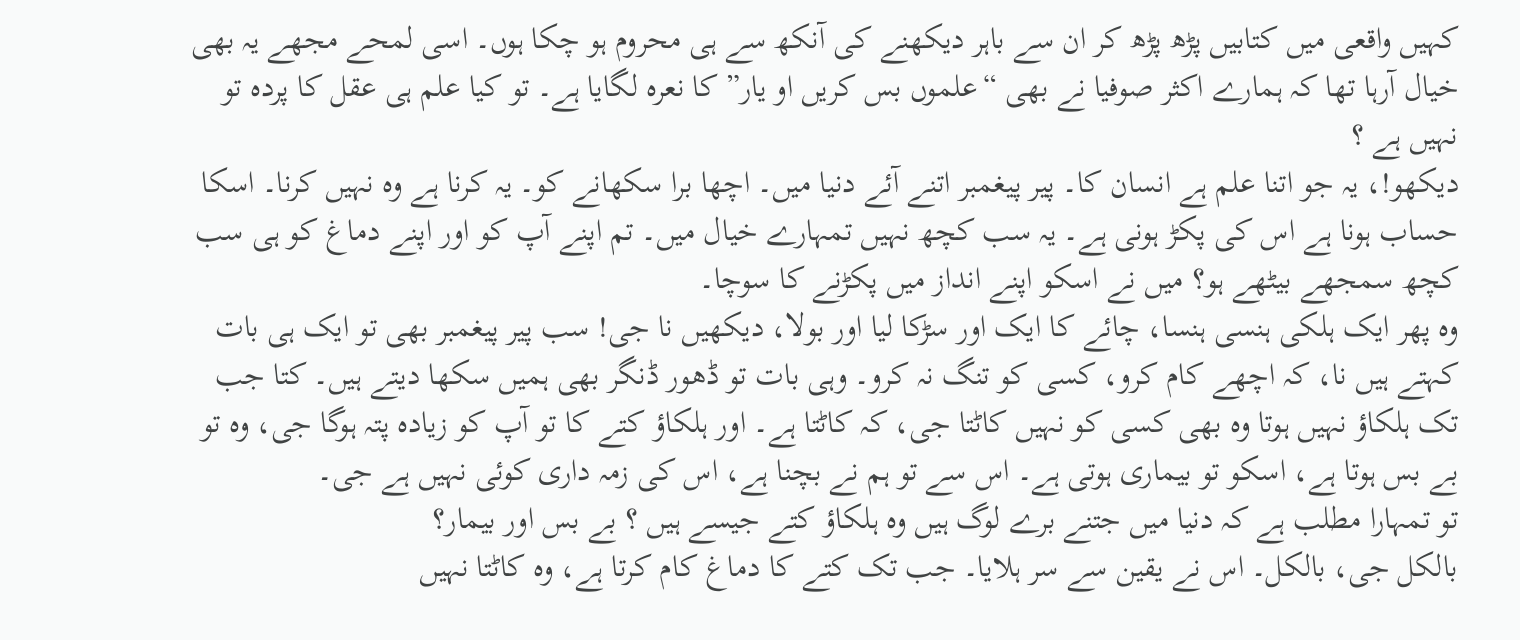کہیں واقعی میں کتابیں پڑھ پڑھ کر ان سے باہر دیکھنے کی آنکھ سے ہی محروم ہو چکا ہوں۔ اسی لمحے مجھے یہ بھی خیال آرہا تھا کہ ہمارے اکثر صوفیا نے بھی “علموں بس کریں او یار” کا نعرہ لگایا ہے۔ تو کیا علم ہی عقل کا پردہ تو نہیں ہے ؟
دیکھو!، یہ جو اتنا علم ہے انسان کا۔ پیر پیغمبر اتنے آئے دنیا میں۔ اچھا برا سکھانے کو۔ یہ کرنا ہے وہ نہیں کرنا۔ اسکا حساب ہونا ہے اس کی پکڑ ہونی ہے۔ یہ سب کچھ نہیں تمہارے خیال میں۔ تم اپنے آپ کو اور اپنے دماغ کو ہی سب کچھ سمجھے بیٹھے ہو؟ میں نے اسکو اپنے انداز میں پکڑنے کا سوچا۔
وہ پھر ایک ہلکی ہنسی ہنسا، چائے کا ایک اور سڑکا لیا اور بولا، دیکھیں نا جی! سب پیر پیغمبر بھی تو ایک ہی بات کہتے ہیں نا، کہ اچھے کام کرو، کسی کو تنگ نہ کرو۔ وہی بات تو ڈھور ڈنگر بھی ہمیں سکھا دیتے ہیں۔ کتا جب تک ہلکاؤ نہیں ہوتا وہ بھی کسی کو نہیں کاٹتا جی، کہ کاٹتا ہے۔ اور ہلکاؤ کتے کا تو آپ کو زیادہ پتہ ہوگا جی، وہ تو بے بس ہوتا ہے، اسکو تو بیماری ہوتی ہے۔ اس سے تو ہم نے بچنا ہے، اس کی زمہ داری کوئی نہیں ہے جی۔
تو تمہارا مطلب ہے کہ دنیا میں جتنے برے لوگ ہیں وہ ہلکاؤ کتے جیسے ہیں ؟ بے بس اور بیمار؟
بالکل جی، بالکل۔ اس نے یقین سے سر ہلایا۔ جب تک کتے کا دماغ کام کرتا ہے، وہ کاٹتا نہیں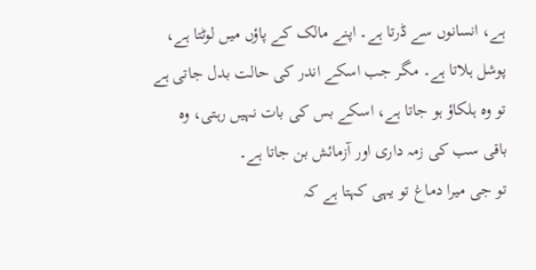ہے، انسانوں سے ڈرتا ہے۔ اپنے مالک کے پاؤں میں لوٹتا ہے، پوشل ہلاتا ہے۔ مگر جب اسکے اندر کی حالت بدل جاتی ہے تو وہ ہلکاؤ ہو جاتا ہے، اسکے بس کی بات نہیں رہتی، وہ باقی سب کی زمہ داری اور آزمائش بن جاتا ہے۔
تو جی میرا دماغ تو یہی کہتا ہے کہ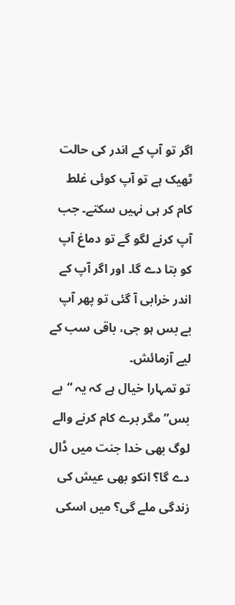اگر تو آپ کے اندر کی حالت ٹھیک ہے تو آپ کوئی غلط کام کر ہی نہیں سکتے۔ جب آپ کرنے لگو گے تو دماغ آپ کو بتا دے گا۔ اور اگر آپ کے اندر خرابی آ گئی تو پھر آپ بے بس ہو جی، باقی سب کے لیے آزمائش۔
تو تمہارا خیال ہے کہ یہ “بے بس” مگر برے کام کرنے والے لوگ بھی خدا جنت میں ڈال دے گا؟ انکو بھی عیش کی زندگی ملے گی؟ میں اسکی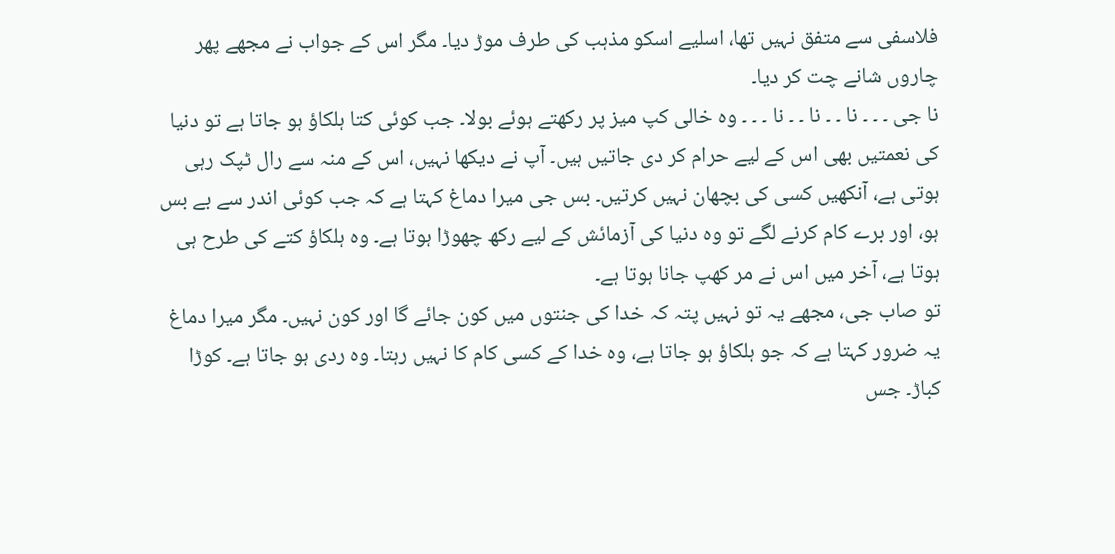فلاسفی سے متفق نہیں تھا، اسلیے اسکو مذہب کی طرف موڑ دیا۔ مگر اس کے جواب نے مجھے پھر چاروں شانے چت کر دیا۔
نا جی ۔ ۔ ۔ نا ۔ ۔ نا ۔ ۔ نا ۔ ۔ ۔ وہ خالی کپ میز پر رکھتے ہوئے بولا۔ جب کوئی کتا ہلکاؤ ہو جاتا ہے تو دنیا کی نعمتیں بھی اس کے لیے حرام کر دی جاتیں ہیں۔ آپ نے دیکھا نہیں، اس کے منہ سے رال ٹپک رہی ہوتی ہے، آنکھیں کسی کی بچھان نہیں کرتیں۔ بس جی میرا دماغ کہتا ہے کہ جب کوئی اندر سے بے بس ہو، اور برے کام کرنے لگے تو وہ دنیا کی آزمائش کے لیے رکھ چھوڑا ہوتا ہے۔ وہ ہلکاؤ کتے کی طرح ہی ہوتا ہے، آخر میں اس نے مر کھپ جانا ہوتا ہے۔
تو صاب جی، مجھے یہ تو نہیں پتہ کہ خدا کی جنتوں میں کون جائے گا اور کون نہیں۔ مگر میرا دماغ یہ ضرور کہتا ہے کہ جو ہلکاؤ ہو جاتا ہے، وہ خدا کے کسی کام کا نہیں رہتا۔ وہ ردی ہو جاتا ہے۔ کوڑا کباڑ۔ جس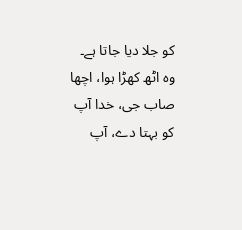کو جلا دیا جاتا ہے۔
وہ اٹھ کھڑا ہوا، اچھا صاب جی، خدا آپ کو بہتا دے، آپ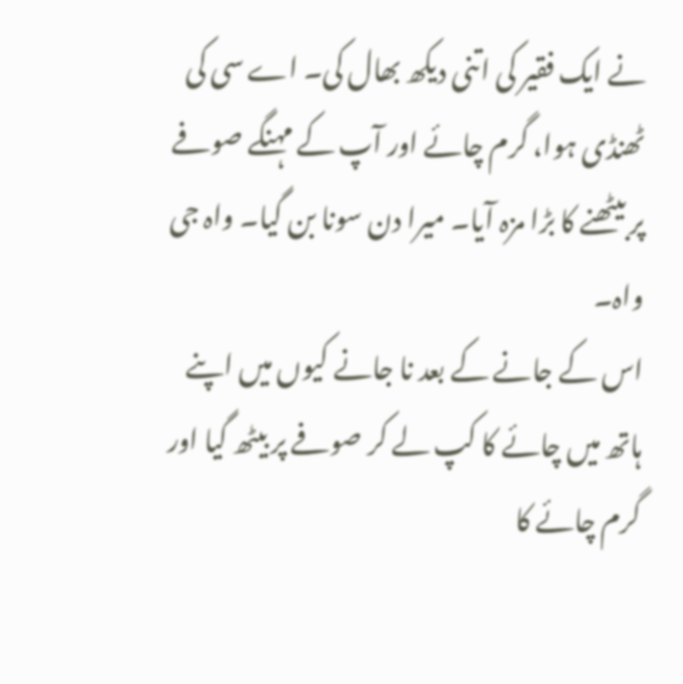نے ایک فقیر کی اتنی دیکھ بھال کی۔ اے سی کی ٹھنڈی ہوا، گرم چائے اور آپ کے مہنگے صوفے پر بیٹھنے کا بڑا مزہ آیا۔ میرا دن سونا بن گیا۔ واہ جی واہ۔
اس کے جانے کے بعد نا جانے کیوں میں اپنے ہاتھ میں چائے کا کپ لے کر صوفے پر بیٹھ گیا اور گرم چائے کا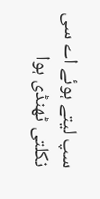سپ لیتے ہوئے اے سی نکلتی ٹھنڈی ہوا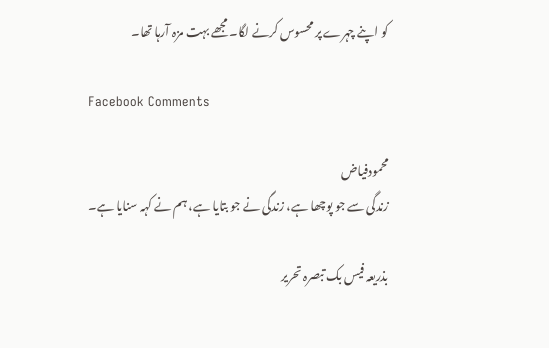کو اپنے چہرے پر محسوس کرنے لگا۔ مجھے بہت مزہ آرہا تھا۔

Facebook Comments

محمودفیاض
زندگی سے جو پوچھا ہے، زندگی نے جو بتایا ہے، ہم نے کہہ سنایا ہے۔

بذریعہ فیس بک تبصرہ تحریر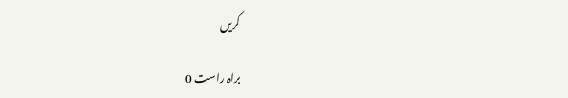کریں

براہ راست 0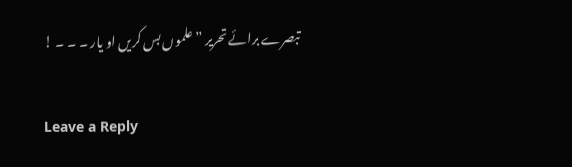تبصرے برائے تحریر ”علموں بس کریں او یار ۔ ۔ ۔ !

Leave a Reply